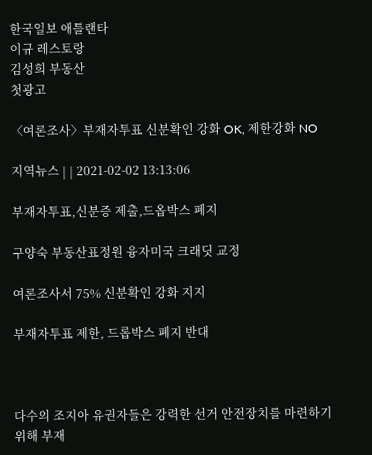한국일보 애틀랜타
이규 레스토랑
김성희 부동산
첫광고

〈여론조사〉부재자투표 신분확인 강화 OK, 제한강화 NO

지역뉴스 | | 2021-02-02 13:13:06

부재자투표,신분증 제출,드옵박스 폐지

구양숙 부동산표정원 융자미국 크래딧 교정

여론조사서 75% 신분확인 강화 지지

부재자투표 제한, 드롭박스 폐지 반대



다수의 조지아 유권자들은 강력한 선거 안전장치를 마련하기 위해 부재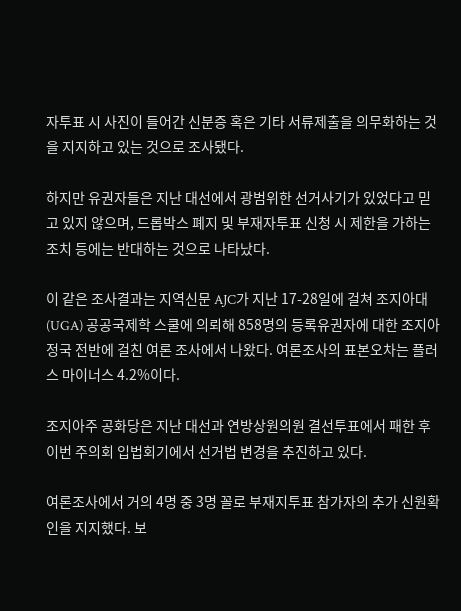자투표 시 사진이 들어간 신분증 혹은 기타 서류제출을 의무화하는 것을 지지하고 있는 것으로 조사됐다.

하지만 유권자들은 지난 대선에서 광범위한 선거사기가 있었다고 믿고 있지 않으며, 드롭박스 폐지 및 부재자투표 신청 시 제한을 가하는 조치 등에는 반대하는 것으로 나타났다.

이 같은 조사결과는 지역신문 AJC가 지난 17-28일에 걸쳐 조지아대(UGA) 공공국제학 스쿨에 의뢰해 858명의 등록유권자에 대한 조지아 정국 전반에 걸친 여론 조사에서 나왔다. 여론조사의 표본오차는 플러스 마이너스 4.2%이다.

조지아주 공화당은 지난 대선과 연방상원의원 결선투표에서 패한 후 이번 주의회 입법회기에서 선거법 변경을 추진하고 있다.

여론조사에서 거의 4명 중 3명 꼴로 부재지투표 참가자의 추가 신원확인을 지지했다. 보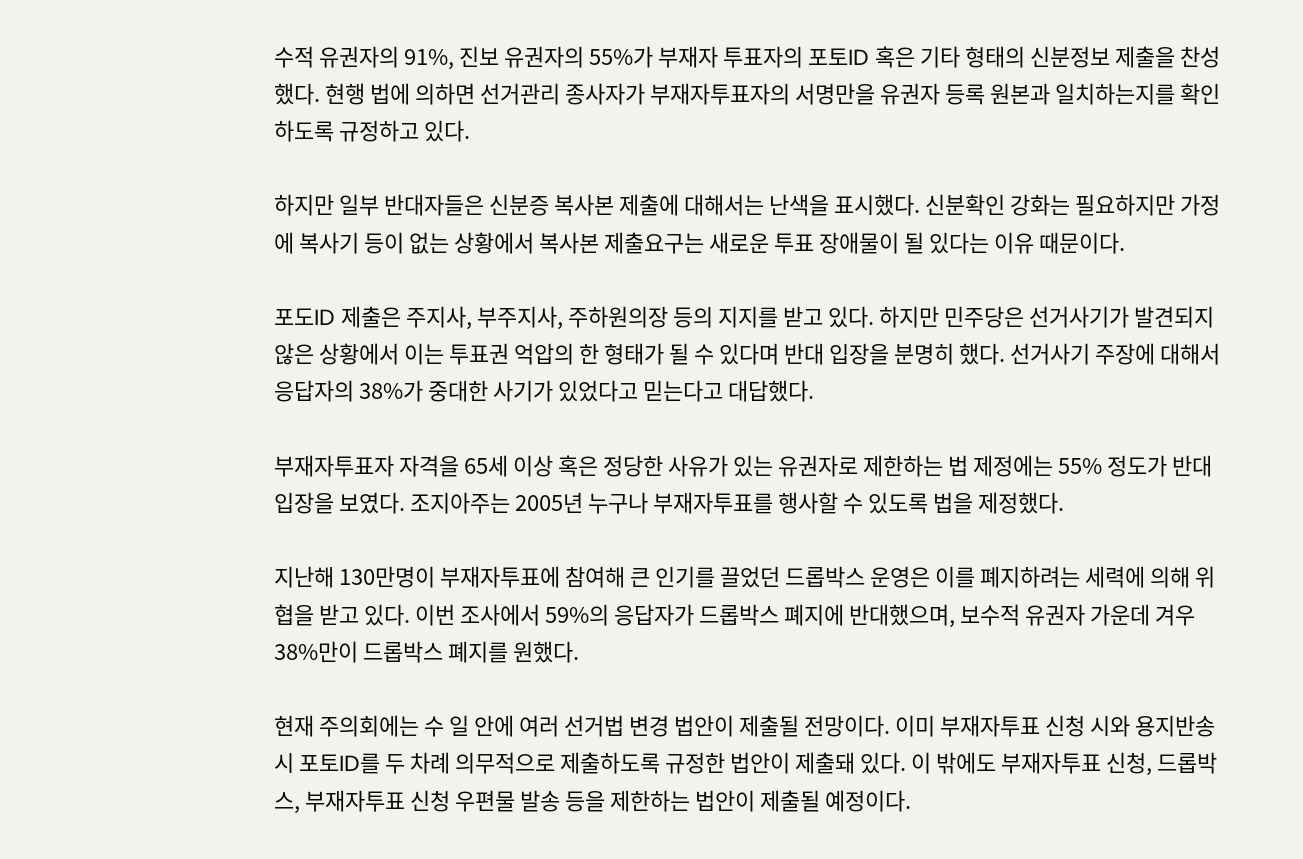수적 유권자의 91%, 진보 유권자의 55%가 부재자 투표자의 포토ID 혹은 기타 형태의 신분정보 제출을 찬성했다. 현행 법에 의하면 선거관리 종사자가 부재자투표자의 서명만을 유권자 등록 원본과 일치하는지를 확인하도록 규정하고 있다.

하지만 일부 반대자들은 신분증 복사본 제출에 대해서는 난색을 표시했다. 신분확인 강화는 필요하지만 가정에 복사기 등이 없는 상황에서 복사본 제출요구는 새로운 투표 장애물이 될 있다는 이유 때문이다.

포도ID 제출은 주지사, 부주지사, 주하원의장 등의 지지를 받고 있다. 하지만 민주당은 선거사기가 발견되지 않은 상황에서 이는 투표권 억압의 한 형태가 될 수 있다며 반대 입장을 분명히 했다. 선거사기 주장에 대해서 응답자의 38%가 중대한 사기가 있었다고 믿는다고 대답했다.

부재자투표자 자격을 65세 이상 혹은 정당한 사유가 있는 유권자로 제한하는 법 제정에는 55% 정도가 반대입장을 보였다. 조지아주는 2005년 누구나 부재자투표를 행사할 수 있도록 법을 제정했다.

지난해 130만명이 부재자투표에 참여해 큰 인기를 끌었던 드롭박스 운영은 이를 폐지하려는 세력에 의해 위협을 받고 있다. 이번 조사에서 59%의 응답자가 드롭박스 폐지에 반대했으며, 보수적 유권자 가운데 겨우 38%만이 드롭박스 폐지를 원했다.

현재 주의회에는 수 일 안에 여러 선거법 변경 법안이 제출될 전망이다. 이미 부재자투표 신청 시와 용지반송 시 포토ID를 두 차례 의무적으로 제출하도록 규정한 법안이 제출돼 있다. 이 밖에도 부재자투표 신청, 드롭박스, 부재자투표 신청 우편물 발송 등을 제한하는 법안이 제출될 예정이다.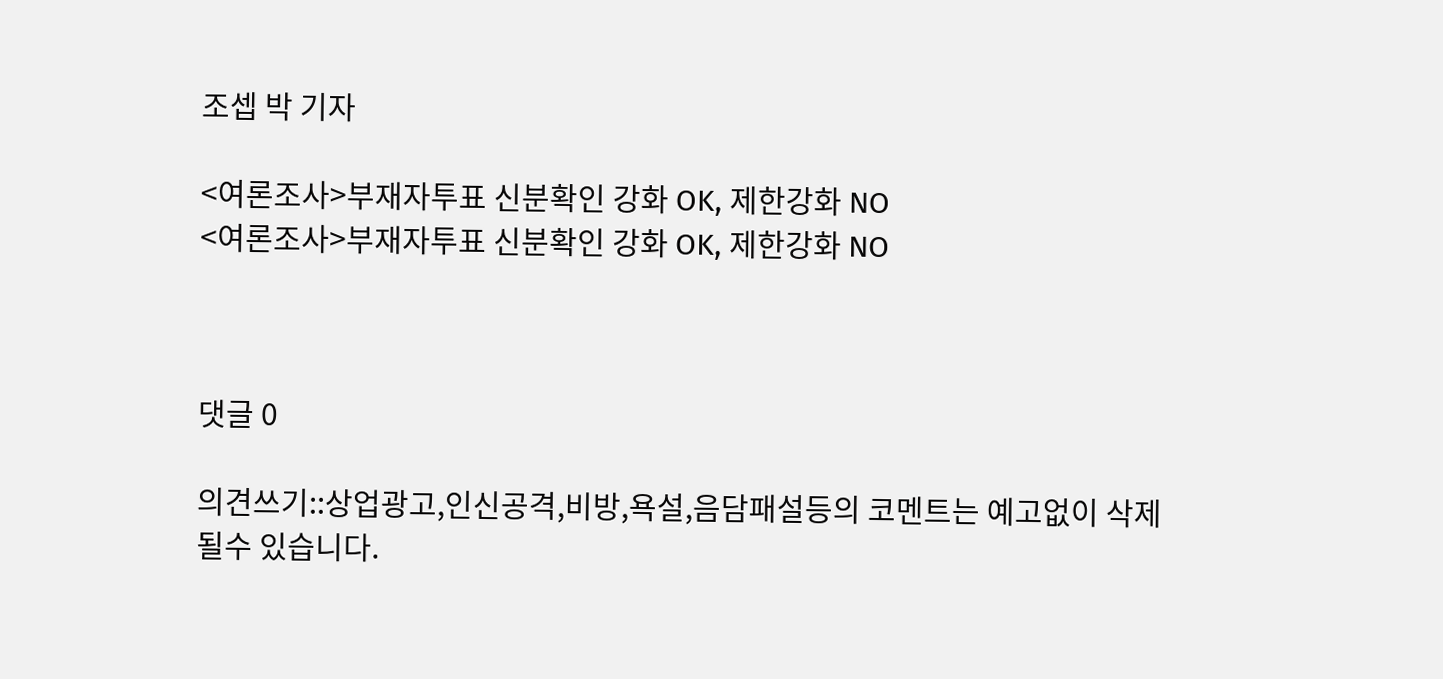조셉 박 기자

<여론조사>부재자투표 신분확인 강화 OK, 제한강화 NO
<여론조사>부재자투표 신분확인 강화 OK, 제한강화 NO



댓글 0

의견쓰기::상업광고,인신공격,비방,욕설,음담패설등의 코멘트는 예고없이 삭제될수 있습니다.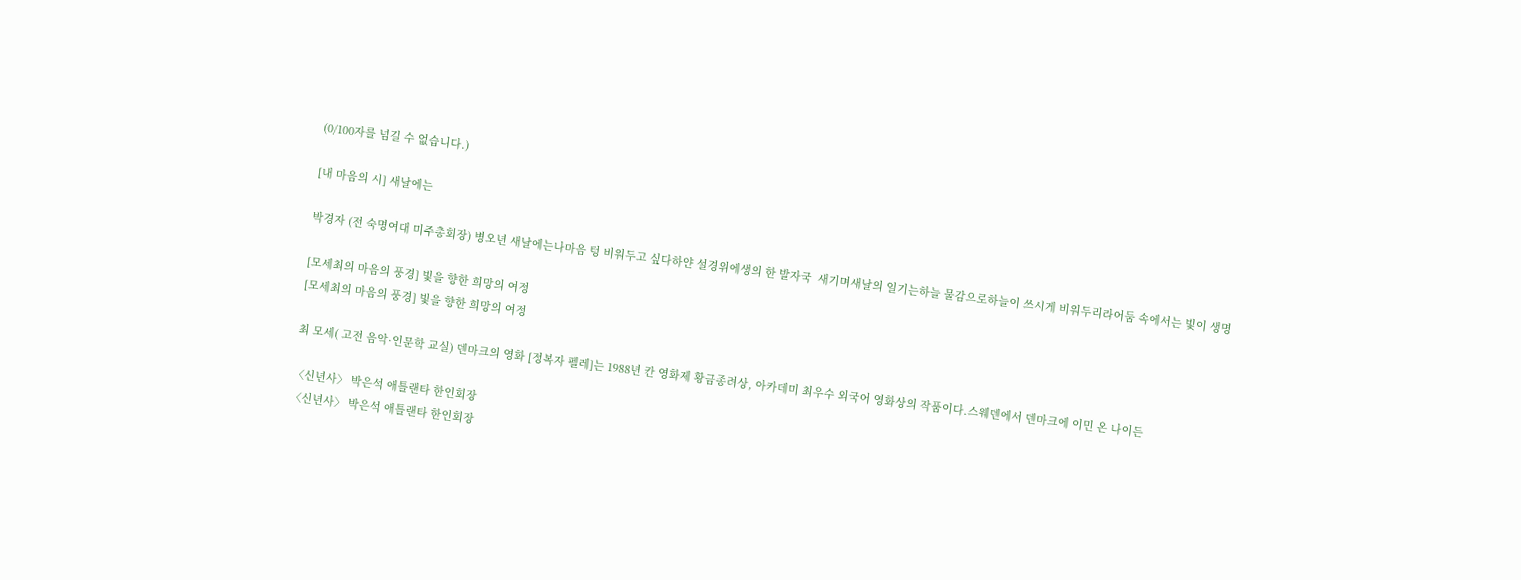(0/100자를 넘길 수 없습니다.)

[내 마음의 시] 새날에는

박경자 (전 숙명여대 미주총회장) 병오년 새날에는나마음 텅 비워두고 싶다하얀 설경위에생의 한 발자국  새기며새날의 일기는하늘 물감으로하늘이 쓰시게 비워두리라어둠 속에서는 빛이 생명

[모세최의 마음의 풍경] 빛을 향한 희망의 여정
[모세최의 마음의 풍경] 빛을 향한 희망의 여정

최 모세( 고전 음악·인문학 교실) 덴마크의 영화 [정복자 펠레]는 1988년 칸 영화제 황금종려상, 아카데미 최우수 외국어 영화상의 작품이다.스웨덴에서 덴마크에 이민 온 나이든

〈신년사〉 박은석 애틀랜타 한인회장
〈신년사〉 박은석 애틀랜타 한인회장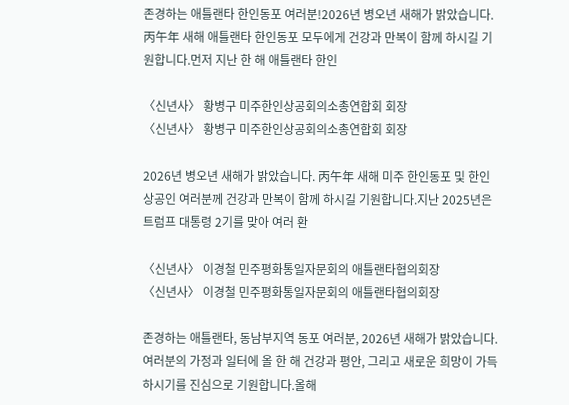존경하는 애틀랜타 한인동포 여러분!2026년 병오년 새해가 밝았습니다. 丙午年 새해 애틀랜타 한인동포 모두에게 건강과 만복이 함께 하시길 기원합니다.먼저 지난 한 해 애틀랜타 한인

〈신년사〉 황병구 미주한인상공회의소총연합회 회장
〈신년사〉 황병구 미주한인상공회의소총연합회 회장

2026년 병오년 새해가 밝았습니다. 丙午年 새해 미주 한인동포 및 한인 상공인 여러분께 건강과 만복이 함께 하시길 기원합니다.지난 2025년은 트럼프 대통령 2기를 맞아 여러 환

〈신년사〉 이경철 민주평화통일자문회의 애틀랜타협의회장
〈신년사〉 이경철 민주평화통일자문회의 애틀랜타협의회장

존경하는 애틀랜타, 동남부지역 동포 여러분, 2026년 새해가 밝았습니다.여러분의 가정과 일터에 올 한 해 건강과 평안, 그리고 새로운 희망이 가득하시기를 진심으로 기원합니다.올해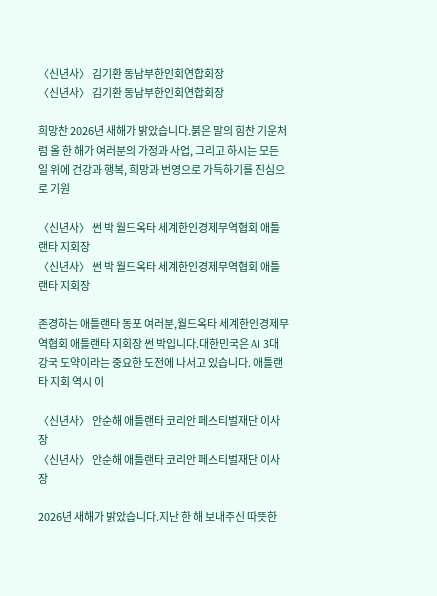〈신년사〉 김기환 동남부한인회연합회장
〈신년사〉 김기환 동남부한인회연합회장

희망찬 2026년 새해가 밝았습니다.붉은 말의 힘찬 기운처럼 올 한 해가 여러분의 가정과 사업, 그리고 하시는 모든 일 위에 건강과 행복, 희망과 번영으로 가득하기를 진심으로 기원

〈신년사〉 썬 박 월드옥타 세계한인경제무역협회 애틀랜타 지회장
〈신년사〉 썬 박 월드옥타 세계한인경제무역협회 애틀랜타 지회장

존경하는 애틀랜타 동포 여러분,월드옥타 세계한인경제무역협회 애틀랜타 지회장 썬 박입니다.대한민국은 AI 3대 강국 도약이라는 중요한 도전에 나서고 있습니다. 애틀랜타 지회 역시 이

〈신년사〉 안순해 애틀랜타 코리안 페스티벌재단 이사장
〈신년사〉 안순해 애틀랜타 코리안 페스티벌재단 이사장

2026년 새해가 밝았습니다.지난 한 해 보내주신 따뜻한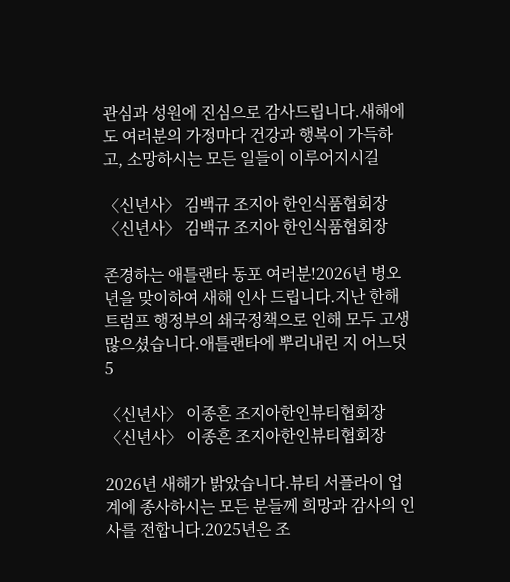관심과 성원에 진심으로 감사드립니다.새해에도 여러분의 가정마다 건강과 행복이 가득하고, 소망하시는 모든 일들이 이루어지시길

〈신년사〉 김백규 조지아 한인식품협회장
〈신년사〉 김백규 조지아 한인식품협회장

존경하는 애틀랜타 동포 여러분!2026년 병오년을 맞이하여 새해 인사 드립니다.지난 한해 트럼프 행정부의 쇄국정책으로 인해 모두 고생 많으셨습니다.애틀랜타에 뿌리내린 지 어느덧 5

〈신년사〉 이종흔 조지아한인뷰티협회장
〈신년사〉 이종흔 조지아한인뷰티협회장

2026년 새해가 밝았습니다.뷰티 서플라이 업계에 종사하시는 모든 분들께 희망과 감사의 인사를 전합니다.2025년은 조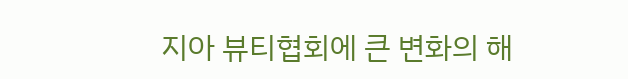지아 뷰티협회에 큰 변화의 해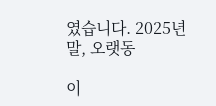였습니다. 2025년 말, 오랫동

이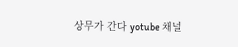상무가 간다 yotube 채널